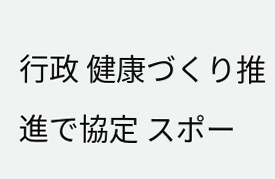行政 健康づくり推進で協定 スポー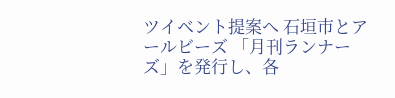ツイベント提案へ 石垣市とアールビーズ 「月刊ランナーズ」を発行し、各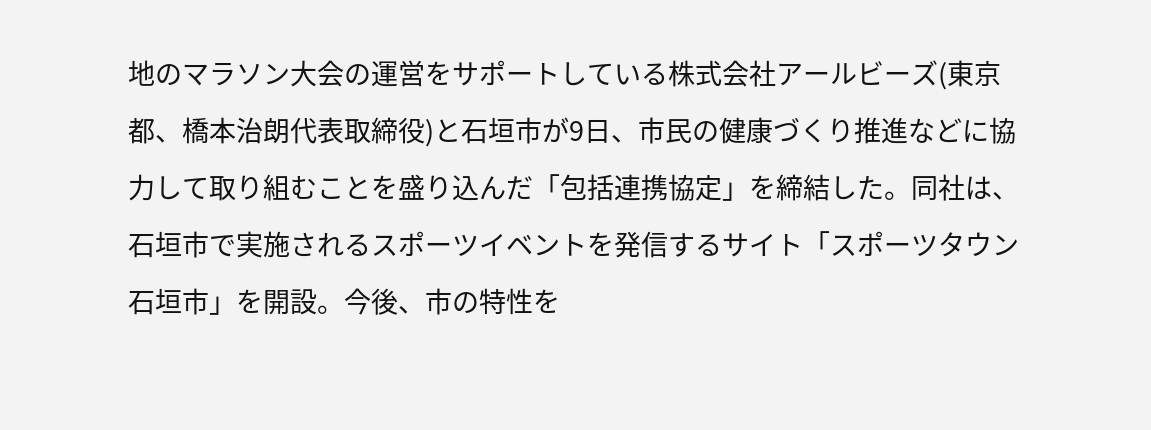地のマラソン大会の運営をサポートしている株式会社アールビーズ(東京都、橋本治朗代表取締役)と石垣市が9日、市民の健康づくり推進などに協力して取り組むことを盛り込んだ「包括連携協定」を締結した。同社は、石垣市で実施されるスポーツイベントを発信するサイト「スポーツタウン石垣市」を開設。今後、市の特性を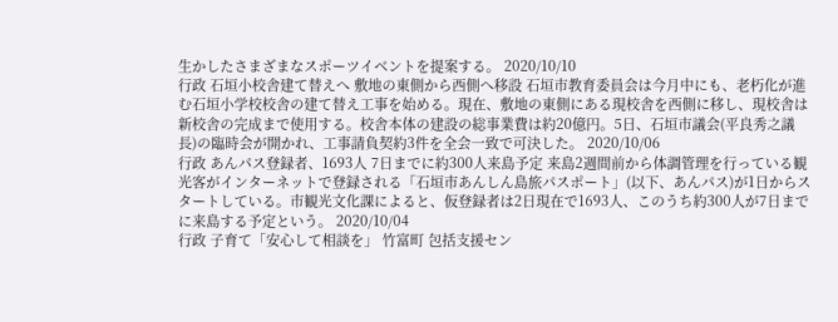生かしたさまざまなスポーツイベントを提案する。 2020/10/10
行政 石垣小校舎建て替えへ 敷地の東側から西側へ移設 石垣市教育委員会は今月中にも、老朽化が進む石垣小学校校舎の建て替え工事を始める。現在、敷地の東側にある現校舎を西側に移し、現校舎は新校舎の完成まで使用する。校舎本体の建設の総事業費は約20億円。5日、石垣市議会(平良秀之議長)の臨時会が開かれ、工事請負契約3件を全会一致で可決した。 2020/10/06
行政 あんパス登録者、1693人 7日までに約300人来島予定 来島2週間前から体調管理を行っている観光客がインターネットで登録される「石垣市あんしん島旅パスポート」(以下、あんパス)が1日からスタートしている。市観光文化課によると、仮登録者は2日現在で1693人、このうち約300人が7日までに来島する予定という。 2020/10/04
行政 子育て「安心して相談を」 竹富町 包括支援セン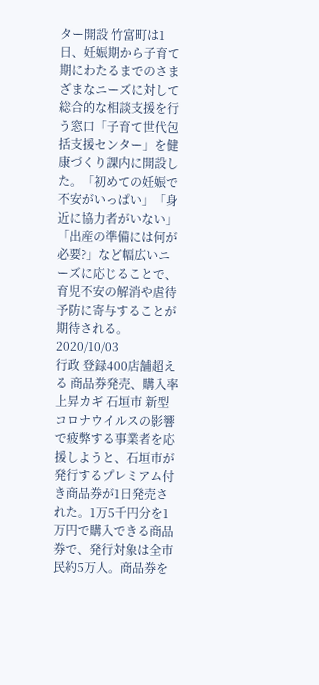ター開設 竹富町は1日、妊娠期から子育て期にわたるまでのさまざまなニーズに対して総合的な相談支援を行う窓口「子育て世代包括支援センター」を健康づくり課内に開設した。「初めての妊娠で不安がいっぱい」「身近に協力者がいない」「出産の準備には何が必要?」など幅広いニーズに応じることで、育児不安の解消や虐待予防に寄与することが期待される。 2020/10/03
行政 登録400店舗超える 商品券発売、購入率上昇カギ 石垣市 新型コロナウイルスの影響で疲弊する事業者を応援しようと、石垣市が発行するプレミアム付き商品券が1日発売された。1万5千円分を1万円で購入できる商品券で、発行対象は全市民約5万人。商品券を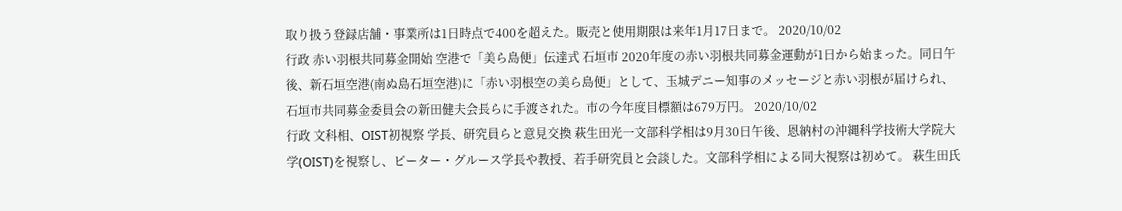取り扱う登録店舗・事業所は1日時点で400を超えた。販売と使用期限は来年1月17日まで。 2020/10/02
行政 赤い羽根共同募金開始 空港で「美ら島便」伝達式 石垣市 2020年度の赤い羽根共同募金運動が1日から始まった。同日午後、新石垣空港(南ぬ島石垣空港)に「赤い羽根空の美ら島便」として、玉城デニー知事のメッセージと赤い羽根が届けられ、石垣市共同募金委員会の新田健夫会長らに手渡された。市の今年度目標額は679万円。 2020/10/02
行政 文科相、OIST初視察 学長、研究員らと意見交換 萩生田光一文部科学相は9月30日午後、恩納村の沖縄科学技術大学院大学(OIST)を視察し、ピーター・グルース学長や教授、若手研究員と会談した。文部科学相による同大視察は初めて。 萩生田氏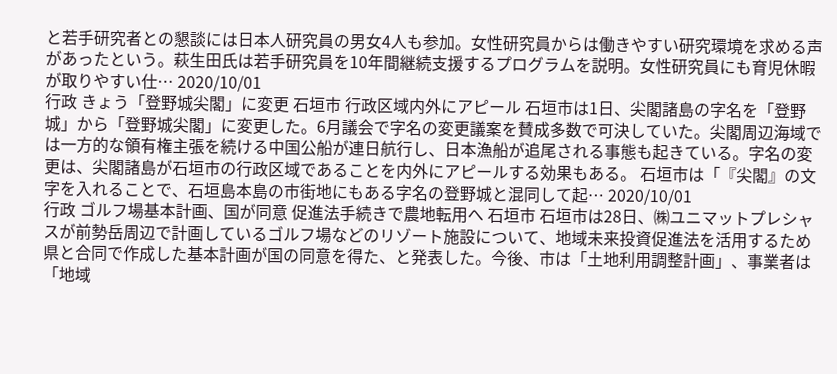と若手研究者との懇談には日本人研究員の男女4人も参加。女性研究員からは働きやすい研究環境を求める声があったという。萩生田氏は若手研究員を10年間継続支援するプログラムを説明。女性研究員にも育児休暇が取りやすい仕… 2020/10/01
行政 きょう「登野城尖閣」に変更 石垣市 行政区域内外にアピール 石垣市は1日、尖閣諸島の字名を「登野城」から「登野城尖閣」に変更した。6月議会で字名の変更議案を賛成多数で可決していた。尖閣周辺海域では一方的な領有権主張を続ける中国公船が連日航行し、日本漁船が追尾される事態も起きている。字名の変更は、尖閣諸島が石垣市の行政区域であることを内外にアピールする効果もある。 石垣市は「『尖閣』の文字を入れることで、石垣島本島の市街地にもある字名の登野城と混同して起… 2020/10/01
行政 ゴルフ場基本計画、国が同意 促進法手続きで農地転用へ 石垣市 石垣市は28日、㈱ユニマットプレシャスが前勢岳周辺で計画しているゴルフ場などのリゾート施設について、地域未来投資促進法を活用するため県と合同で作成した基本計画が国の同意を得た、と発表した。今後、市は「土地利用調整計画」、事業者は「地域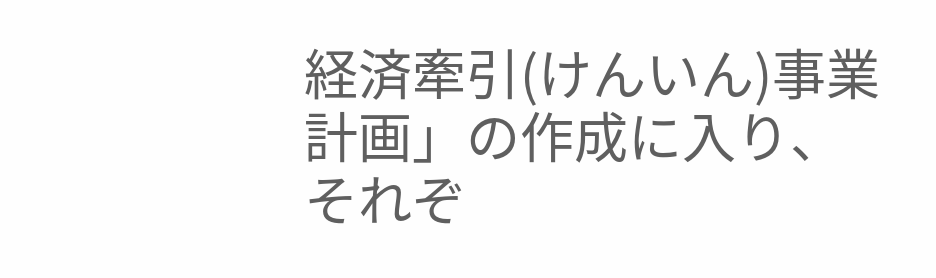経済牽引(けんいん)事業計画」の作成に入り、それぞ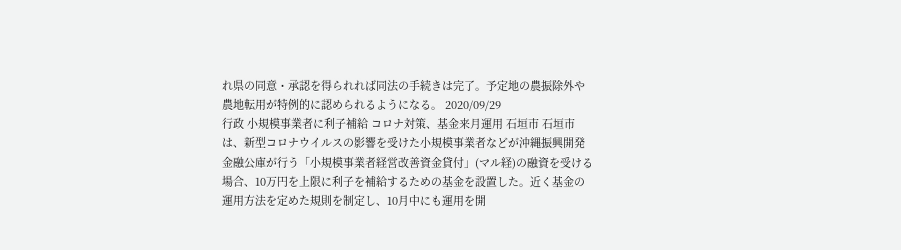れ県の同意・承認を得られれば同法の手続きは完了。予定地の農振除外や農地転用が特例的に認められるようになる。 2020/09/29
行政 小規模事業者に利子補給 コロナ対策、基金来月運用 石垣市 石垣市は、新型コロナウイルスの影響を受けた小規模事業者などが沖縄振興開発金融公庫が行う「小規模事業者経営改善資金貸付」(マル経)の融資を受ける場合、10万円を上限に利子を補給するための基金を設置した。近く基金の運用方法を定めた規則を制定し、10月中にも運用を開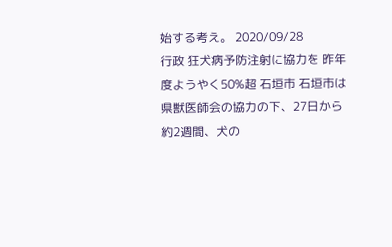始する考え。 2020/09/28
行政 狂犬病予防注射に協力を 昨年度ようやく50%超 石垣市 石垣市は県獣医師会の協力の下、27日から約2週間、犬の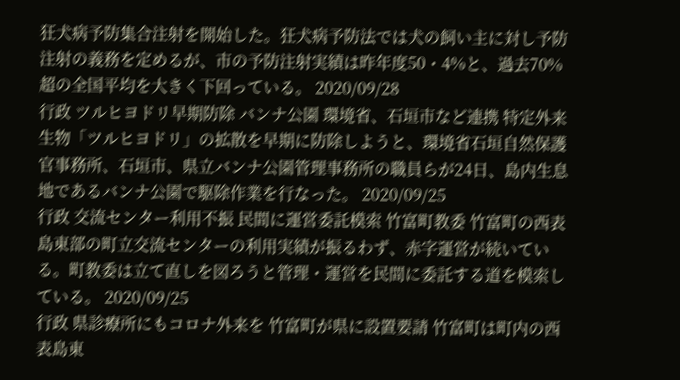狂犬病予防集合注射を開始した。狂犬病予防法では犬の飼い主に対し予防注射の義務を定めるが、市の予防注射実績は昨年度50・4%と、過去70%超の全国平均を大きく下回っている。 2020/09/28
行政 ツルヒヨドリ早期防除 バンナ公園 環境省、石垣市など連携 特定外来生物「ツルヒヨドリ」の拡散を早期に防除しようと、環境省石垣自然保護官事務所、石垣市、県立バンナ公園管理事務所の職員らが24日、島内生息地であるバンナ公園で駆除作業を行なった。 2020/09/25
行政 交流センター利用不振 民間に運営委託模索 竹富町教委 竹富町の西表島東部の町立交流センターの利用実績が振るわず、赤字運営が続いている。町教委は立て直しを図ろうと管理・運営を民間に委託する道を模索している。 2020/09/25
行政 県診療所にもコロナ外来を 竹富町が県に設置要請 竹富町は町内の西表島東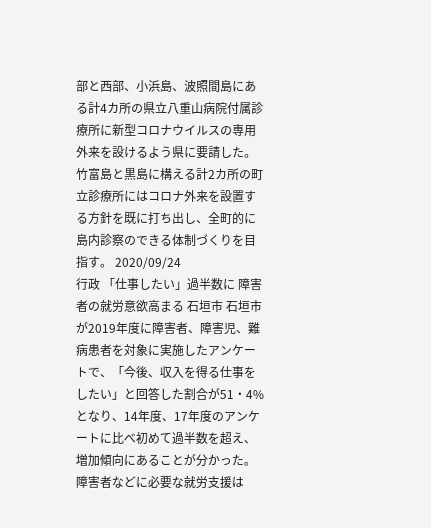部と西部、小浜島、波照間島にある計4カ所の県立八重山病院付属診療所に新型コロナウイルスの専用外来を設けるよう県に要請した。竹富島と黒島に構える計2カ所の町立診療所にはコロナ外来を設置する方針を既に打ち出し、全町的に島内診察のできる体制づくりを目指す。 2020/09/24
行政 「仕事したい」過半数に 障害者の就労意欲高まる 石垣市 石垣市が2019年度に障害者、障害児、難病患者を対象に実施したアンケートで、「今後、収入を得る仕事をしたい」と回答した割合が51・4%となり、14年度、17年度のアンケートに比べ初めて過半数を超え、増加傾向にあることが分かった。障害者などに必要な就労支援は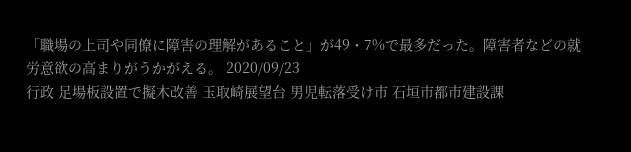「職場の上司や同僚に障害の理解があること」が49・7%で最多だった。障害者などの就労意欲の高まりがうかがえる。 2020/09/23
行政 足場板設置で擬木改善 玉取崎展望台 男児転落受け市 石垣市都市建設課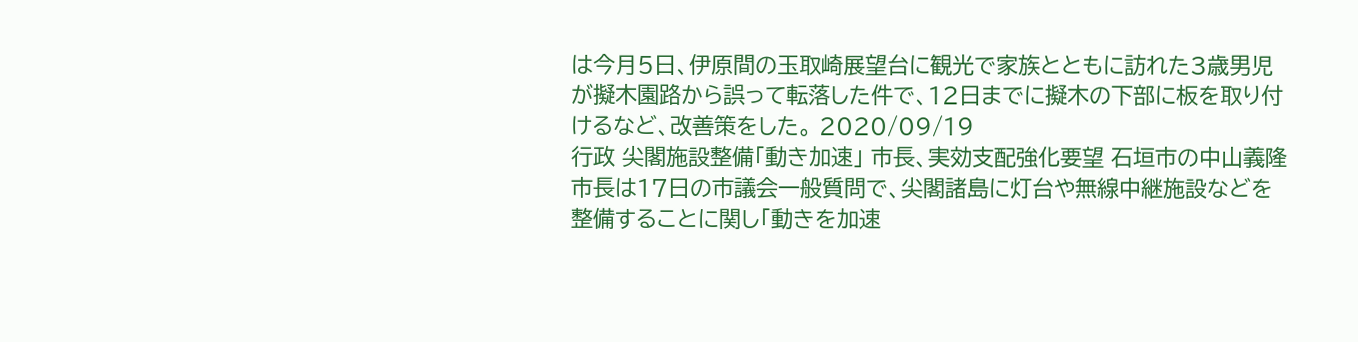は今月5日、伊原間の玉取崎展望台に観光で家族とともに訪れた3歳男児が擬木園路から誤って転落した件で、12日までに擬木の下部に板を取り付けるなど、改善策をした。 2020/09/19
行政 尖閣施設整備「動き加速」 市長、実効支配強化要望 石垣市の中山義隆市長は17日の市議会一般質問で、尖閣諸島に灯台や無線中継施設などを整備することに関し「動きを加速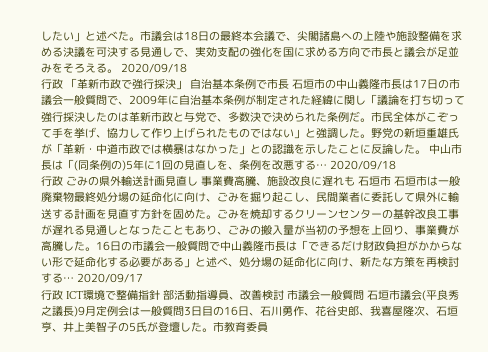したい」と述べた。市議会は18日の最終本会議で、尖閣諸島への上陸や施設整備を求める決議を可決する見通しで、実効支配の強化を国に求める方向で市長と議会が足並みをそろえる。 2020/09/18
行政 「革新市政で強行採決」 自治基本条例で市長 石垣市の中山義隆市長は17日の市議会一般質問で、2009年に自治基本条例が制定された経緯に関し「議論を打ち切って強行採決したのは革新市政と与党で、多数決で決められた条例だ。市民全体がこぞって手を挙げ、協力して作り上げられたものではない」と強調した。野党の新垣重雄氏が「革新・中道市政では横暴はなかった」との認識を示したことに反論した。 中山市長は「(同条例の)5年に1回の見直しを、条例を改悪する… 2020/09/18
行政 ごみの県外輸送計画見直し 事業費高騰、施設改良に遅れも 石垣市 石垣市は一般廃棄物最終処分場の延命化に向け、ごみを掘り起こし、民間業者に委託して県外に輸送する計画を見直す方針を固めた。ごみを焼却するクリーンセンターの基幹改良工事が遅れる見通しとなったこともあり、ごみの搬入量が当初の予想を上回り、事業費が高騰した。16日の市議会一般質問で中山義隆市長は「できるだけ財政負担がかからない形で延命化する必要がある」と述べ、処分場の延命化に向け、新たな方策を再検討する… 2020/09/17
行政 ICT環境で整備指針 部活動指導員、改善検討 市議会一般質問 石垣市議会(平良秀之議長)9月定例会は一般質問3日目の16日、石川勇作、花谷史郎、我喜屋隆次、石垣亨、井上美智子の5氏が登壇した。市教育委員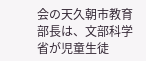会の天久朝市教育部長は、文部科学省が児童生徒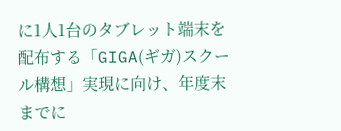に1人1台のタブレット端末を配布する「GIGA(ギガ)スクール構想」実現に向け、年度末までに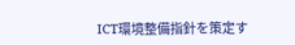ICT環境整備指針を策定す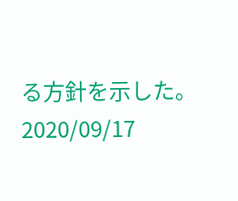る方針を示した。 2020/09/17